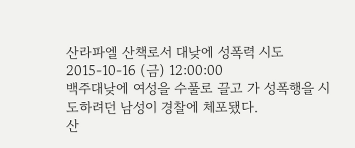산라파엘 산책로서 대낮에 성폭력 시도
2015-10-16 (금) 12:00:00
백주대낮에 여성을 수풀로 끌고 가 성폭행을 시도하려던 남성이 경찰에 체포됐다.
산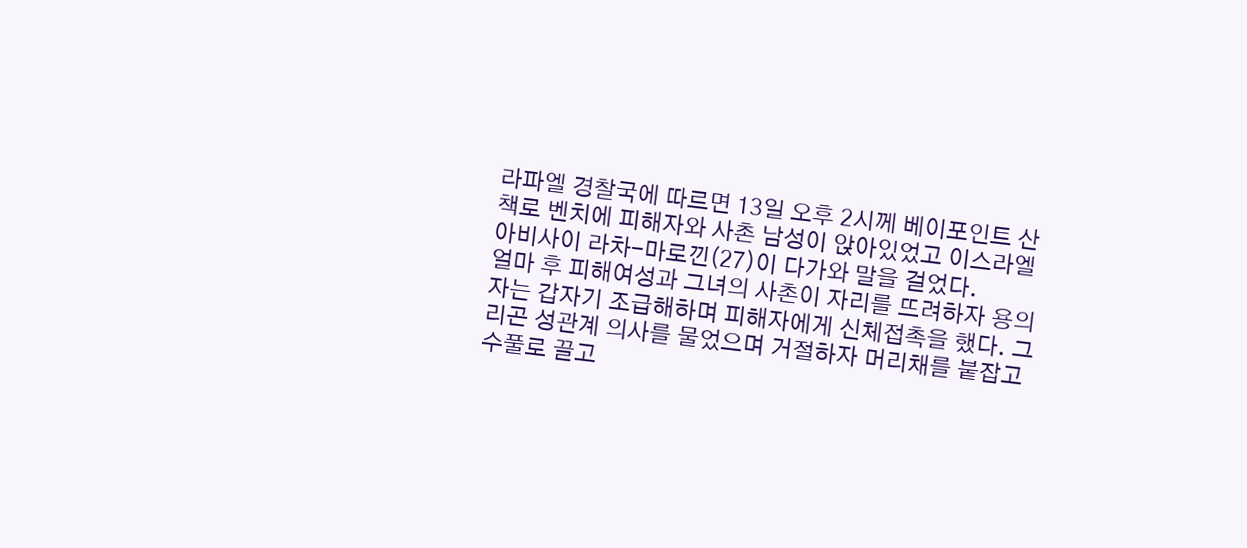라파엘 경찰국에 따르면 13일 오후 2시께 베이포인트 산책로 벤치에 피해자와 사촌 남성이 앉아있었고 이스라엘 아비사이 라차-마로낀(27)이 다가와 말을 걸었다.
얼마 후 피해여성과 그녀의 사촌이 자리를 뜨려하자 용의자는 갑자기 조급해하며 피해자에게 신체접촉을 했다. 그리곤 성관계 의사를 물었으며 거절하자 머리채를 붙잡고 수풀로 끌고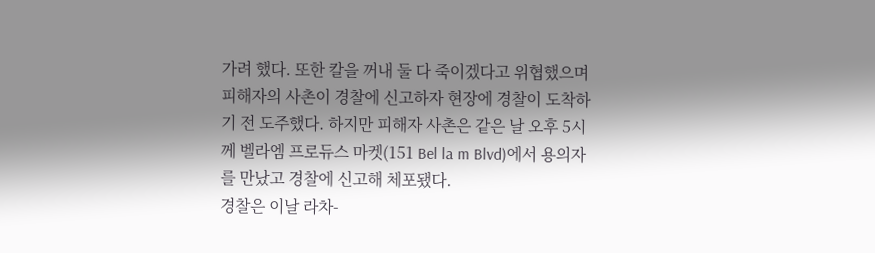가려 했다. 또한 칼을 꺼내 둘 다 죽이겠다고 위협했으며 피해자의 사촌이 경찰에 신고하자 현장에 경찰이 도착하기 전 도주했다. 하지만 피해자 사촌은 같은 날 오후 5시께 벨라엠 프로듀스 마켓(151 Bel la m Blvd)에서 용의자를 만났고 경찰에 신고해 체포됐다.
경찰은 이날 라차-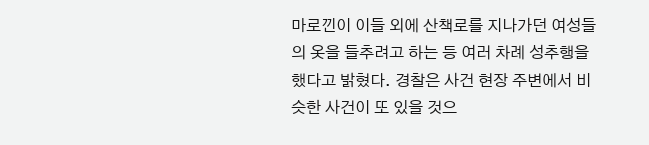마로낀이 이들 외에 산책로를 지나가던 여성들의 옷을 들추려고 하는 등 여러 차례 성추행을 했다고 밝혔다. 경찰은 사건 현장 주변에서 비슷한 사건이 또 있을 것으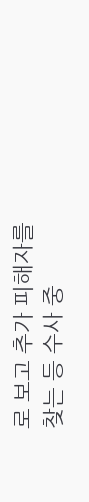로 보고 추가 피해자를 찾는 등 수사 중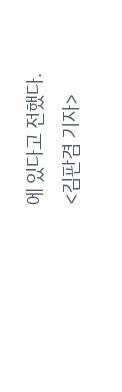에 있다고 전했다.
<김판겸 기자>